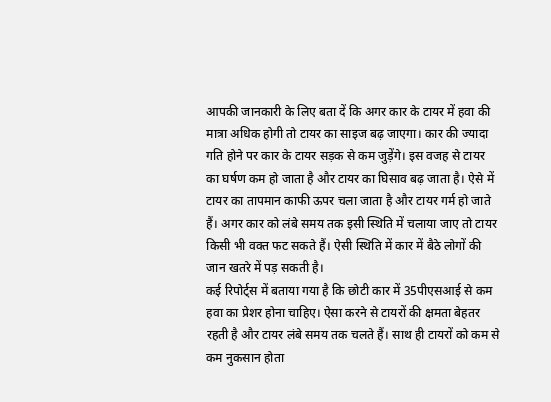आपकी जानकारी के लिए बता दें कि अगर कार के टायर में हवा की मात्रा अधिक होगी तो टायर का साइज बढ़ जाएगा। कार की ज्यादा गति होने पर कार के टायर सड़क से कम जुड़ेंगे। इस वजह से टायर का घर्षण कम हो जाता है और टायर का घिसाव बढ़ जाता है। ऐसे में टायर का तापमान काफी ऊपर चला जाता है और टायर गर्म हो जाते हैं। अगर कार को लंबे समय तक इसी स्थिति में चलाया जाए तो टायर किसी भी वक्त फट सकते हैं। ऐसी स्थिति में कार में बैठे लोगों की जान खतरे में पड़ सकती है।
कई रिपोर्ट्स में बताया गया है कि छोटी कार में 35पीएसआई से कम हवा का प्रेशर होना चाहिए। ऐसा करने से टायरों की क्षमता बेहतर रहती है और टायर लंबे समय तक चलते हैं। साथ ही टायरों को कम से कम नुकसान होता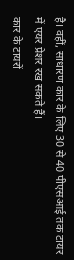है। वहीं, साधारण कार के लिए 30 से 40 पीएसआई तक टायर में एयर प्रेशर रख सकते हैं।
कार के टायरों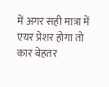में अगर सही मात्रा में एयर प्रेशर होगा तो कार बेहतर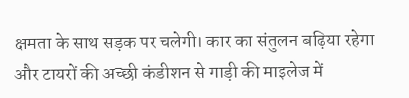क्षमता के साथ सड़क पर चलेगी। कार का संतुलन बढ़िया रहेगा और टायरों की अच्छी कंडीशन से गाड़ी की माइलेज में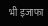भी इजाफा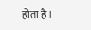होता है।